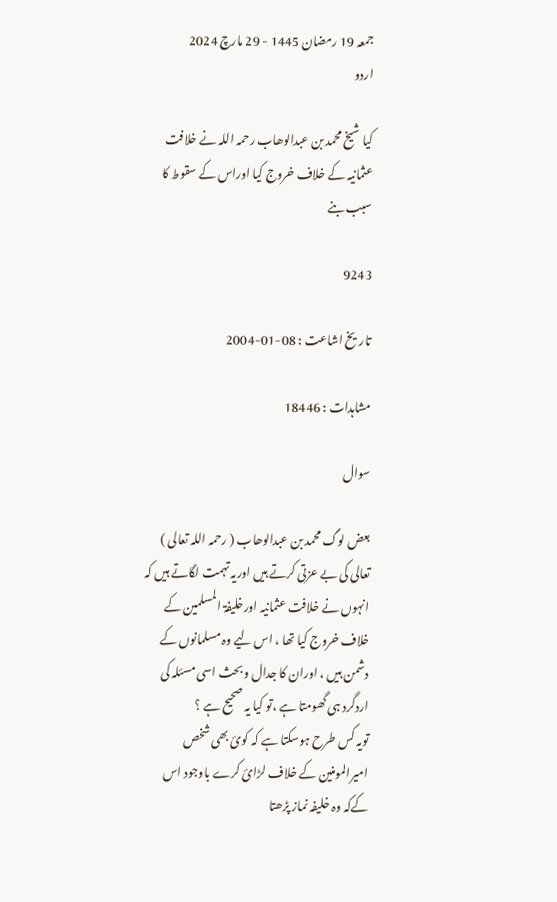جمعہ 19 رمضان 1445 - 29 مارچ 2024
اردو

کیا شيخ محمد بن عبدالوھاب رحمہ اللہ نے خلافت عثمانیہ کے خلاف خروج کیا اوراس کے سقوط کا سبب بنے

9243

تاریخ اشاعت : 08-01-2004

مشاہدات : 18446

سوال

بعض لوگ محمد بن عبدالوھاب ( رحمہ اللہ تعالی ) تعالی کی بے عزتی کرتے ہیں اوریہ تہمت لگاتے ہيں کہ انہوں نے خلافت عثمانیہ اورخلیفۃ المسلمین کے خلاف خروج کیا تھا ، اس لیے وہ مسلمانوں کے دشمن ہيں ، اوران کا جدال و بحث اسی مسئلہ کی اردگرد ہی گھومتا ہے ،تو کیا یہ صحیح ہے ؟
تویہ کس طرح ہوسکتا ہے کہ کوئ بھی شخص امیرالمومنین کے خلاف لڑائ کرے باوجود اس کےکہ وہ خلیفہ نماز پڑھتا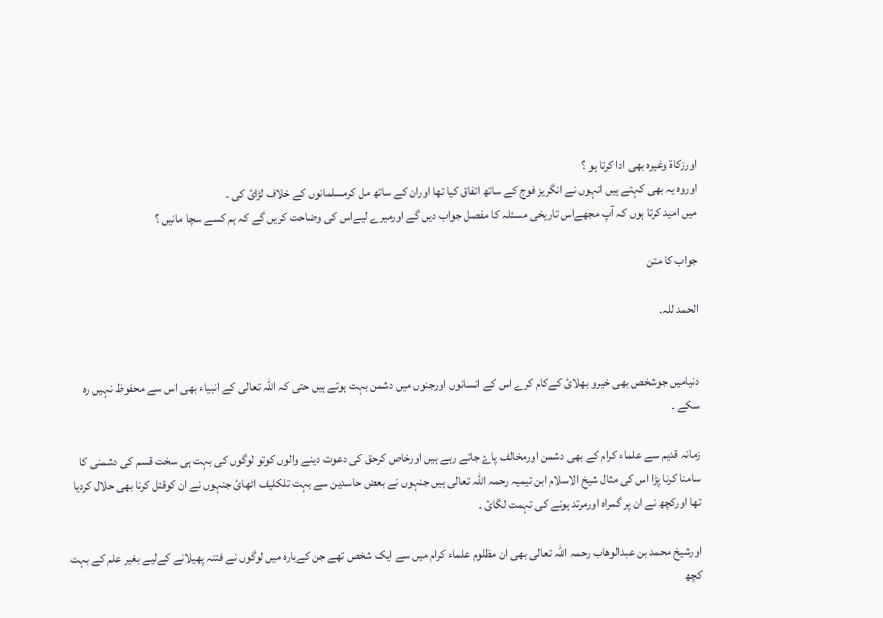اورزکاۃ وغیرہ بھی ادا کرتا ہو ؟
اوروہ یہ بھی کہتے ہیں انہوں نے انگريز فوج کے ساتھ اتفاق کیا تھا اوران کے ساتھ مل کرمسلمانوں کے خلاف لڑائ کی ۔
میں امید کرتا ہوں کہ آپ مجھےاس تاریخی مسئلہ کا مفصل جواب دیں گے اورمیرے لیےاس کی وضاحت کریں گے کہ ہم کسے سچا مانيں ؟

جواب کا متن

الحمد للہ.


دنیامیں جوشخص بھی خیرو بھلائ کےکام کرے اس کے انسانوں اورجنوں میں دشمن بہت ہوتے ہیں حتی کہ اللہ تعالی کے انبیاء بھی اس سے محفوظ نہيں رہ سکے ۔

زمانہ قدیم سے علماء کرام کے بھی دشمن اورمخالف پاۓ جاتے رہے ہیں اورخاص کرحق کی دعوت دینے والوں کوتو لوگوں کی بہت ہی سخت قسم کی دشمنی کا سامنا کرنا پڑ‌ا اس کی مثال شيخ الاسلام ابن تیمیہ رحمہ اللہ تعالی ہیں جنہوں نے بعض حاسدین سے بہت تلکلیف اٹھائ جنہوں نے ان کوقتل کرنا بھی حلال کردیا تھا اورکچھ نے ان پر گمراہ اورمرتد ہونے کی تہمت لگائ ۔

اورشيخ محمد بن عبدالوھاب رحمہ اللہ تعالی بھی ان مظلوم علماء کرام میں سے ایک شخص تھے جن کےبارہ میں لوگوں نے فتنہ پھیلانے کےلیے بغیر علم کے بہت کچھ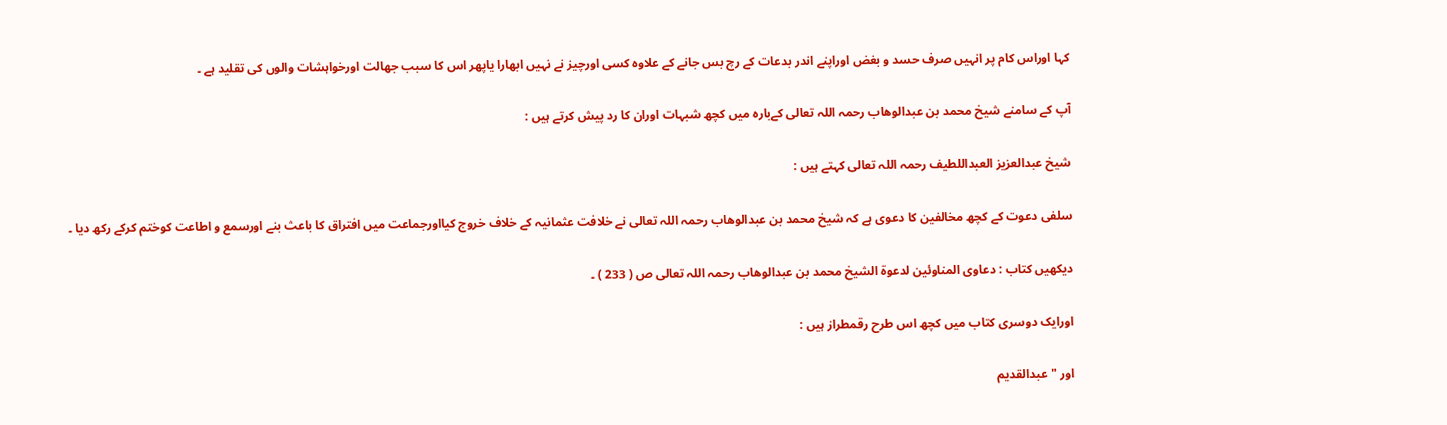کہا اوراس کام پر انہیں صرف حسد و بغض اوراپنے اندر بدعات کے رچ بس جانے کے علاوہ کسی اورچیز نے نہیں ابھارا یاپھر اس کا سبب جھالت اورخواہشات والوں کی تقلید ہے ۔

آپ کے سامنے شیخ محمد بن عبدالوھاب رحمہ اللہ تعالی کےبارہ میں کچھ شبہات اوران کا رد پیش کرتے ہیں :

شيخ عبدالعزیز العبداللطیف رحمہ اللہ تعالی کہتے ہیں :

سلفی دعوت کے کچھ مخالفین کا دعوی ہے کہ شيخ محمد بن عبدالوھاب رحمہ اللہ تعالی نے خلافت عثمانیہ کے خلاف خروج کیااورجماعت میں افتراق کا باعث بنے اورسمع و اطاعت کوختم کرکے رکھ دیا ۔

دیکھیں کتاب : دعاوی المناوئین لدعوۃ الشيخ محمد بن عبدالوھاب رحمہ اللہ تعالی ص ( 233 ) ۔

اورایک دوسری کتاب میں کچھ اس طرح رقمطراز ہیں :

اور " عبدالقدیم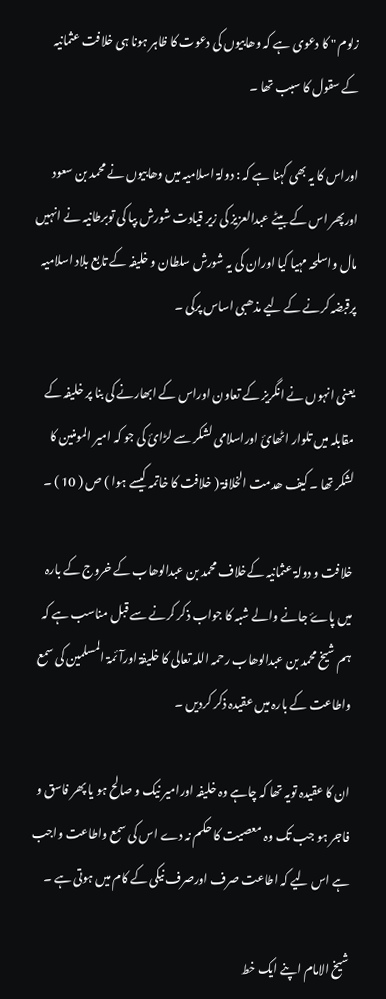زلوم " کا دعوی ہے کہ وھابیوں کی دعوت کا ظاہر ہونا ہی خلافت عثمانیہ کے سقول کا سبب تھا ۔

اوراس کا یہ بھی کہنا ہے کہ : دولۃ اسلامیہ میں وھابیوں نے محمد بن سعود اورپھر اس کے بیٹے عبدالعزيز کی زير قیادت شورش بپا کی توبرطانیہ نے انہیں مال واسلحہ مہیا کیا اوران کی یہ شورش سلطان و خلیفہ کے تابع بلاد اسلامیہ پرقبضہ کرنے کے لیے مذھبی اساس پرکی ۔

یعنی انہوں نے انگریز کے تعاون اوراس کے ابھارنے کی بنا پر خلیفہ کے مقابلہ میں تلوار اٹھائ اوراسلامی لشکر سے لڑائ کی جو کہ امیر المومنین کا لشکر تھا ۔ کیف ھدمت الخلافۃ ( خلافت کا خاتمہ کیسے ہوا ) ص ( 10 ) ۔

خلافت و دولۃ عثمانیہ کےخلاف محمد بن عبدالوھاب کے خروج کے بارہ میں پاۓ جانے والے شبہ کا جواب ذکر کرنے سے قبل مناسب ہے کہ ہم شیخ محمد بن عبدالوھاب رحمہ اللہ تعالی کا خلیفۃ اورآئمۃ المسلمین کی سمع واطاعت کے بارہ میں عقیدہ ذکر کردیں ۔

ان کا عقیدہ تویہ تھا کہ چاہے وہ خلیفہ اورامیر نیک و صالح ہو یا پھر فاسق و فاجر ہو جب تک وہ معصیت کا حکم نہ دے اس کی سمع واطاعت واجب ہے اس لیے کہ اطاعت صرف اورصرف نیکی کے کام میں ہوتی ہے ۔

شیخ الامام اپنے ایک خط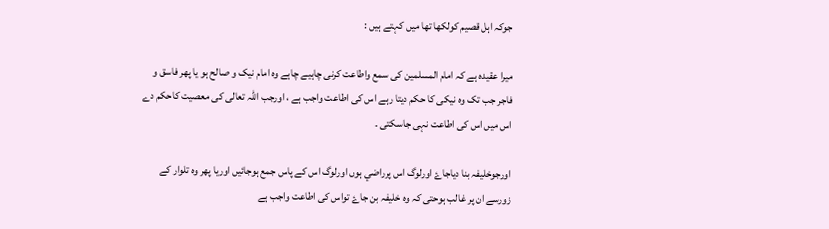جوکہ اہل قصیم کولکھا تھا میں کہتے ہیں :

میرا عقیدہ ہے کہ امام المسلمین کی سمع واطاعت کرنی چاہیے چاہے وہ امام نیک و صالح ہو یا پھر فاسق و فاجر جب تک وہ نیکی کا حکم دیتا رہے اس کی اطاعت واجب ہے ، اورجب اللہ تعالی کی معصیت کاحکم دے اس میں اس کی اطاعت نہی جاسکتی ۔

اورجوخلیفہ بنا دیاجاۓ اورلوگ اس پرراضي ہوں اورلوگ اس کے پاس جمع ہوجائيں اوریا پھر وہ تلوار کے زورسے ان پر غالب ہوحتی کہ وہ خلیفہ بن جاۓ تواس کی اطاعت واجب ہے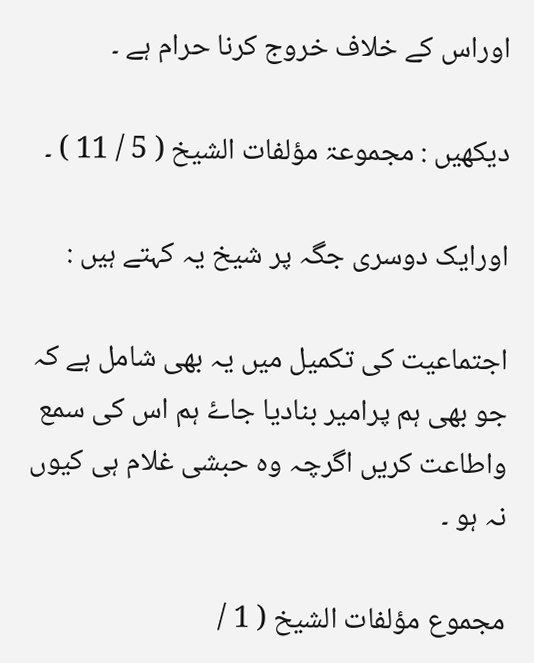اوراس کے خلاف خروج کرنا حرام ہے ۔

دیکھیں : مجموعۃ مؤلفات الشیخ ( 5 / 11 ) ۔

اورایک دوسری جگہ پر شيخ یہ کہتے ہیں :

اجتماعیت کی تکمیل میں یہ بھی شامل ہے کہ جو بھی ہم پرامیر بنادیا جاۓ ہم اس کی سمع واطاعت کریں اگرچہ وہ حبشی غلام ہی کیوں نہ ہو ۔

مجموع مؤلفات الشیخ ( 1 /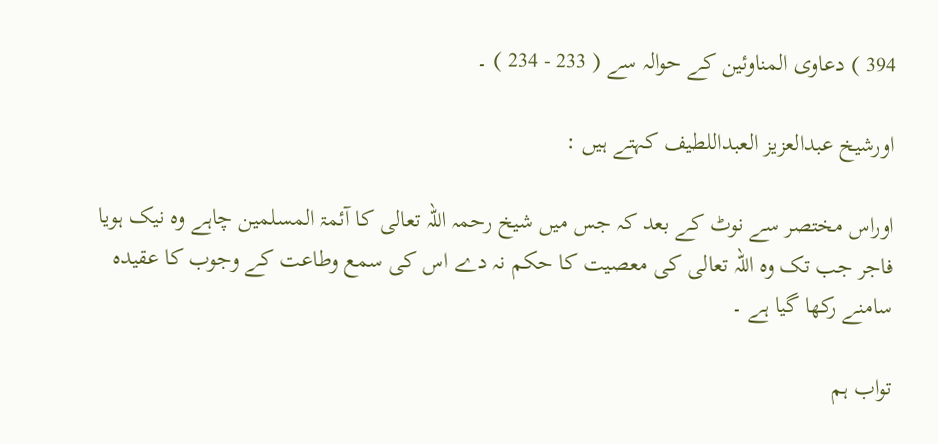394 ) دعاوی المناوئین کے حوالہ سے ( 233 - 234 ) ۔

اورشیخ عبدالعزيز العبداللطیف کہتے ہیں :

اوراس مختصر سے نوٹ کے بعد کہ جس میں شیخ رحمہ اللہ تعالی کا آئمۃ المسلمین چاہے وہ نیک ہویا فاجر جب تک وہ اللہ تعالی کی معصیت کا حکم نہ دے اس کی سمع وطاعت کے وجوب کا عقیدہ سامنے رکھا گیا ہے ۔

تواب ہم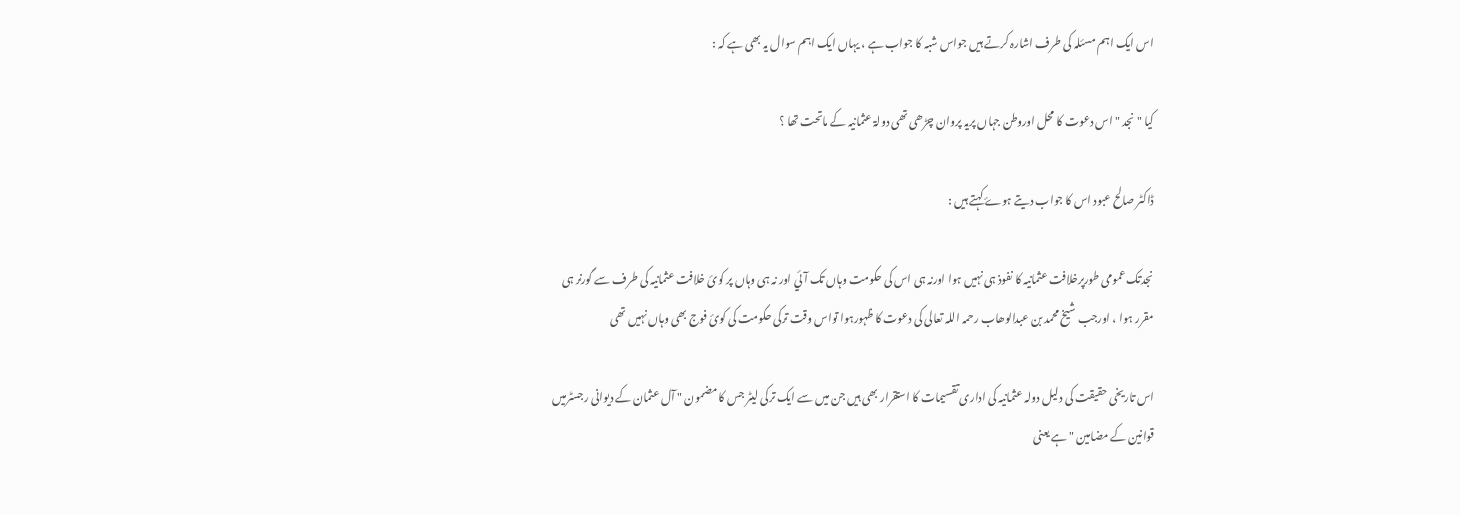اس ایک اہم مسئلہ کی طرف اشارہ کرتے ہیں جواس شبہ کا جواب ہے ، یہاں ایک اہم سوال یہ بھی ہے کہ :

کیا " نجد " اس دعوت کا محل اوروطن جہاں پریہ پروان چڑھی تھی دولۃ عثمانیہ کے ماتحت تھا ؟

ڈاکٹر صالح عبود اس کا جواب دیتے ہوۓ کہتے ہیں :

نجدتک عمومی طورپرخلافت عثمانیہ کا نفوذ ہی نہیں ہوا اورنہ ہی اس کی حکومت وہاں تک آئي اور نہ ہی وہاں پر کوئ خلافت عثمانیہ کی طرف سے گورنر ہی مقرر ہوا ، اورجب شیخ محمد بن عبدالوھاب رحمہ اللہ تعالی کی دعوت کا ظہورہوا تواس وقت ترکی حکومت کی کوئ فوج بھی وہاں نہیں تھی

اس تاریخی حقیقت کی دلیل دولہ عثمانیہ کی اداری تقسیمات کا استقرار بھی ہيں جن میں سے ایک ترکی لیٹر جس کا مضمون " آل عثمان کے دیوانی رجسٹرمیں قوانین کے مضامین " ہے یعنی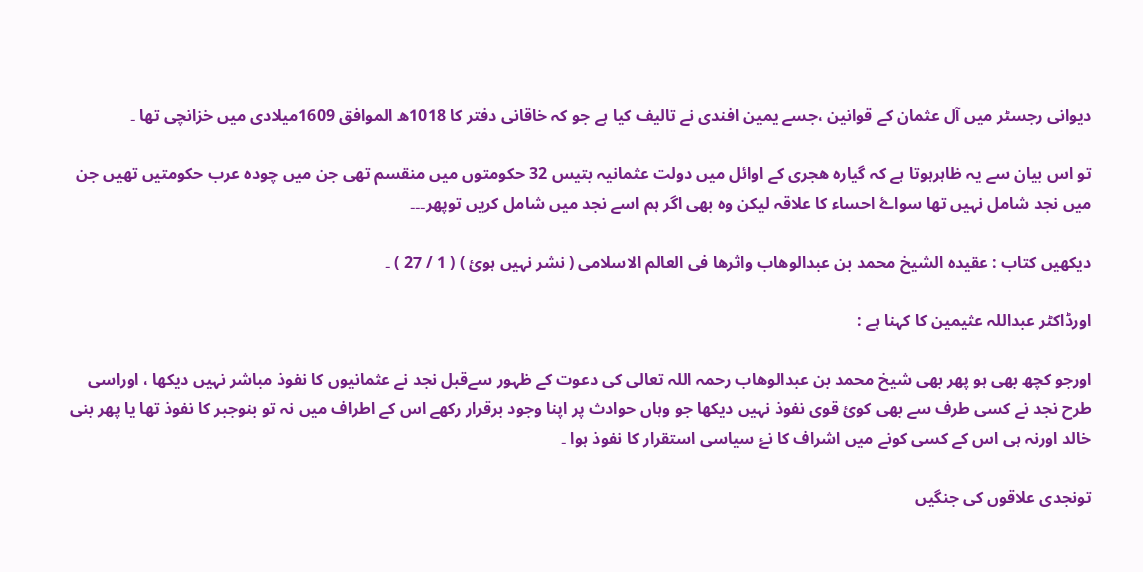دیوانی رجسٹر میں آل عثمان کے قوانین ،جسے یمین افندی نے تالیف کیا ہے جو کہ خاقانی دفتر کا 1018ھ الموافق 1609میلادی میں خزانچی تھا ۔

تو اس بیان سے یہ ظاہرہوتا ہے کہ گیارہ ھجری کے اوائل میں دولت عثمانیہ بتیس 32 حکومتوں میں منقسم تھی جن میں چودہ عرب حکومتیں تھیں جن میں نجد شامل نہیں تھا سواۓ احساء کا علاقہ لیکن وہ بھی اگر ہم اسے نجد میں شامل کریں توپھر۔۔۔

دیکھیں کتاب : عقیدہ الشيخ محمد بن عبدالوھاب واثرھا فی العالم الاسلامی ( نشر نہیں ہوئ ) ( 1 / 27 ) ۔

اورڈاکٹر عبداللہ عثیمین کا کہنا ہے :

اورجو کچھ بھی ہو پھر بھی شیخ محمد بن عبدالوھاب رحمہ اللہ تعالی کی دعوت کے ظہور سےقبل نجد نے عثمانیوں کا نفوذ مباشر نہیں دیکھا ، اوراسی طرح نجد نے کسی طرف سے بھی کوئ قوی نفوذ نہيں دیکھا جو وہاں حوادث پر اپنا وجود برقرار رکھے اس کے اطراف میں نہ تو بنوجبر کا نفوذ تھا یا پھر بنی خالد اورنہ ہی اس کے کسی کونے میں اشراف کا نۓ سیاسی استقرار کا نفوذ ہوا ۔

تونجدی علاقوں کی جنگیں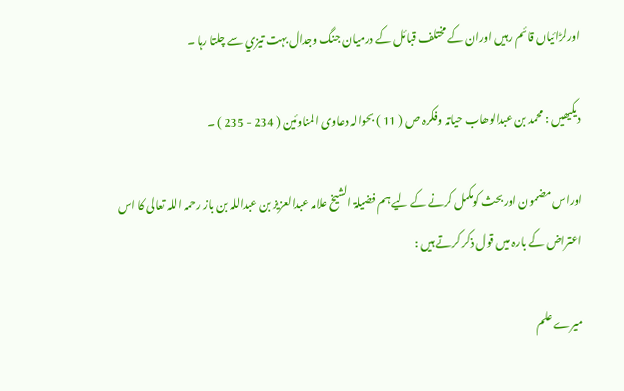اورلڑائياں قائم رہیں اوران کے مختلف قبائل کے درمیان جنگ وجدال بہت تیزي سے چلتا رہا ۔

دیکیھیں : محمد بن عبدالوھاب حیاتہ وفکرہ ص ( 11 ) بحوالہ دعاوی المناوئین ( 234 - 235 ) ۔

اوراس مضمون اوربحث کومکمل کرنے کے لیے ہم فضیلۃ الشیخ علامہ عبدالعزيز بن عبداللہ بن باز رحمہ اللہ تعالی کا اس اعتراض کے بارہ میں قول ذکر کرتے ہيں :

میرے علم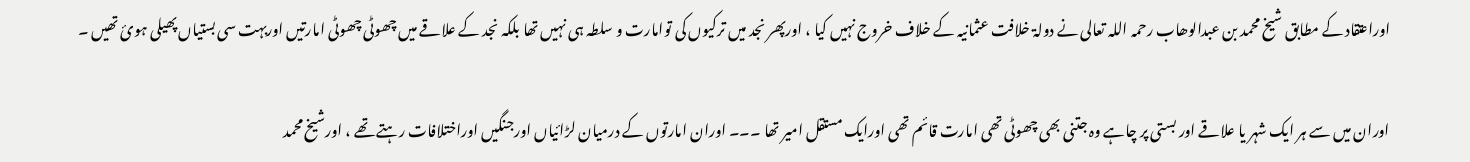اوراعتقاد کے مطابق شیخ محمد بن عبدالوھاب رحمہ اللہ تعالی نے دولۃ خلافت عثمانیہ کے خلاف خروج نہيں کیا ، اورپھر نجد میں ترکیوں کی توامارت و سلطہ ہی نہیں تھا بلکہ نجد کے علاقے میں چھوٹی چھوٹی امارتیں اوربہت سی بستیاں پھیلی ہوئ تھیں ۔

اوران میں سے ہر ایک شہر یا علاقے اور بستی پر چاہے وہ جتنی بھی چھوٹی تھی امارت قائم تھی اورایک مستقل امیر تھا ۔۔۔ اوران امارتوں کے درمیان لڑائياں اورجنگيں اوراختلافات رہتے تھے ، اورشيخ محمد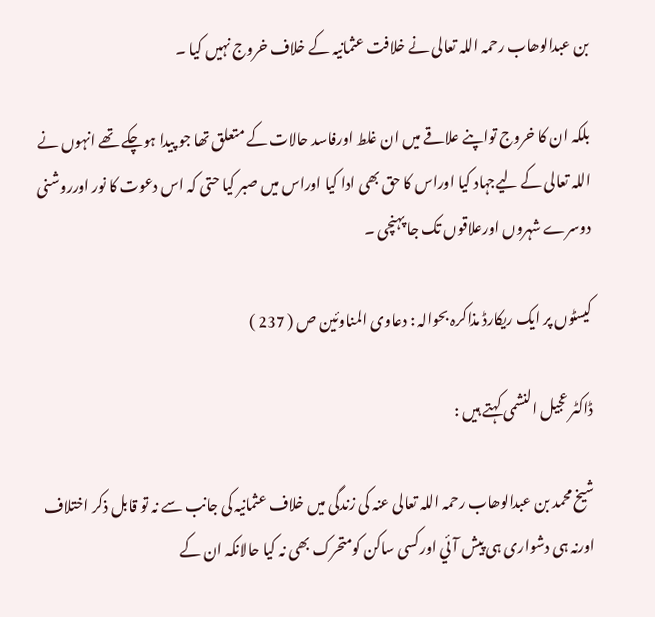بن عبدالوھاب رحمہ اللہ تعالی نے خلافت عثمانیہ کے خلاف خروج نہیں کیا ۔

بلکہ ان کا خروج تواپنے علاقے میں ان غلط اورفاسد حالات کے متعلق تھا جو پیدا ہوچکے تھے انہوں نے اللہ تعالی کے لیےجہاد کیا اوراس کا حق بھی ادا کیا اوراس میں صبر کیا حتی کہ اس دعوت کا نور اورروشنی دوسرے شہروں اورعلاقوں تک جا پہنچی ۔

کیسٹوں پر ایک ریکارڈ مذاکرہ بحوالہ : دعاوی المناوئین ص ( 237 )

ڈاکٹر عجیل النشمی کہتے ہیں :

شیخ محمد بن عبدالوھاب رحمہ اللہ تعالی عنہ کی زندگی میں خلاف عثمانیہ کی جانب سے نہ تو قابل ذکر اختلاف اورنہ ہی دشواری ہی پیش آئي اورکسی ساکن کومتحرک بھی نہ کیا حالانکہ ان کے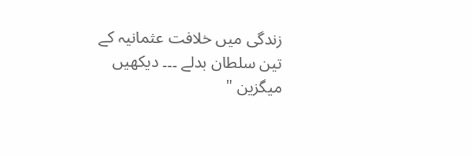زندگی میں خلافت عثمانیہ کے تین سلطان بدلے ۔۔۔ دیکھيں میگزین "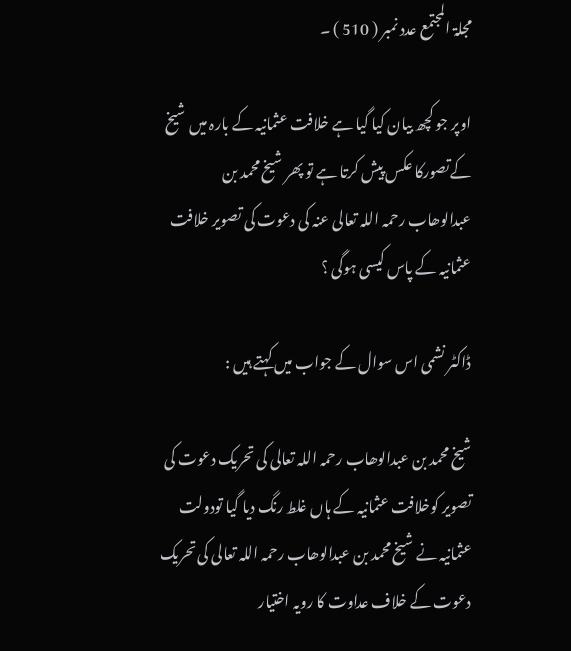مجلۃ المجتمع عدد نمبر ( 510 ) ۔

اوپر جو کچھ بیان کیا گیا ہے خلافت عثمانیہ کے بارہ میں شیخ کےتصورکا عکس پیش کرتا ہے تو پھر شیخ محمد بن عبدالوھاب رحمہ اللہ تعالی عنہ کی دعوت کی تصویر خلافت عثمانیہ کے پاس کیسی ہوگی ؟

ڈاکٹر نشمی اس سوال کے جواب میں کہتے ہیں :

شیخ محمد بن عبدالوھاب رحمہ اللہ تعالی کی تحریک دعوت کی تصویر کوخلافت عثمانیہ کے ہاں غلط رنگ دیا گيا تودولت عثمانیہ نے شیخ محمد بن عبدالوھاب رحمہ اللہ تعالی کی تحریک دعوت کے خلاف عداوت کا رویہ اختیار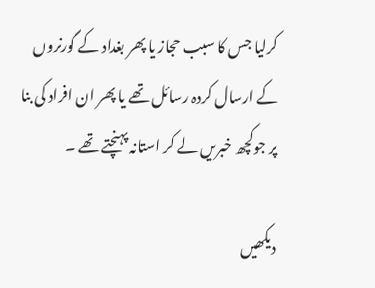کرلیا جس کا سبب حجاز یا پھر بغداد کے گورنروں کے ارسال کردہ رسائل تھے یا پھر ان افراد کی بنا پر جوکچھ خبریں لے کر استانہ پہنچتے تھے ۔

دیکھیں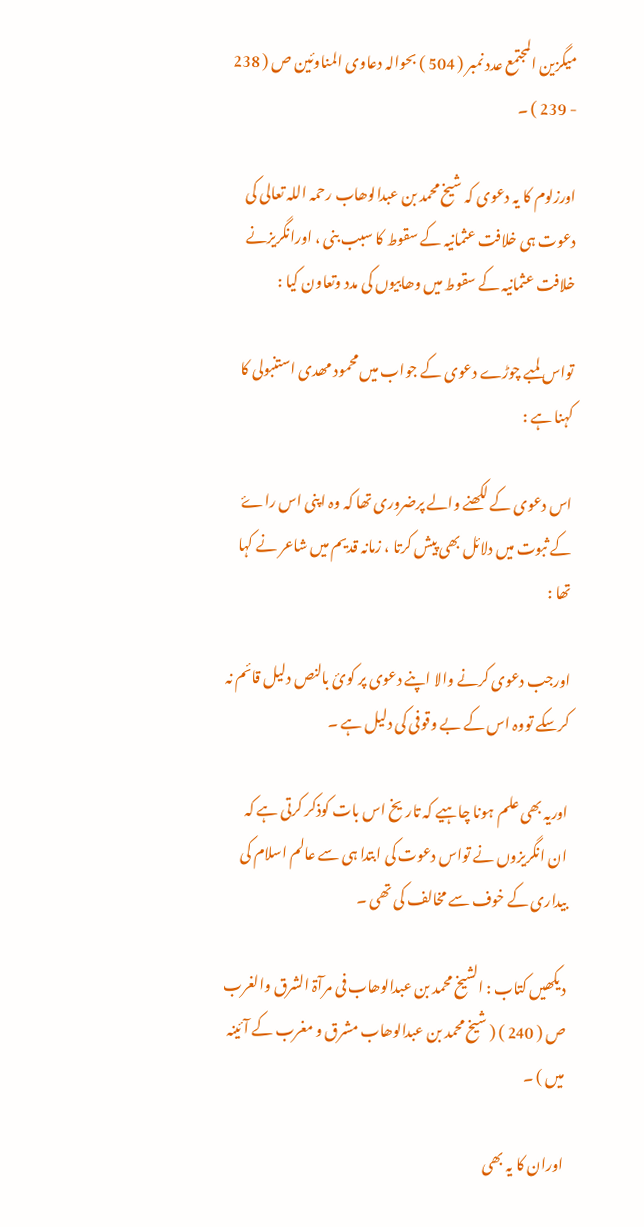میگزین المجتمع عدد نمبر ( 504 ) بحوالہ دعاوی المناوئين ص ( 238 - 239 ) ۔

اورزلوم کا یہ دعوی کہ شیخ محمد بن عبدالوھاب رحمہ اللہ تعالی کی دعوت ہی خلافت عثمانیہ کے سقوط کا سبب بنی ، اورانگریزنے خلافت عثمانیہ کے سقوط میں وھابیوں کی مدد وتعاون کیا :

تواس لمبے چوڑے دعوی کے جواب میں محمود مھدی استنبولی کا کہنا ہے :

اس دعوی کے لکھنے والے پرضروری تھا کہ وہ اپنی اس راۓ کے ثبوت میں دلائل بھی پیش کرتا ، زمانہ قدیم میں شاعر نے کہا تھا :

اورجب دعوی کرنے والا اپنے دعوی پر کوئ بالنص دلیل قائم نہ کرسکے تووہ اس کے بے وقوفی کی دلیل ہے ۔

اوریہ بھی علم ہونا چاہیے کہ تاریخ اس بات کوذکر کرتی ہے کہ ان انگریزوں نے تواس دعوت کی ابتدا ہی سے عالم اسلام کی بیداری کے خوف سے مخالف کی تھی ۔

دیکھیں کتاب : الشيخ محمد بن عبدالوھاب فی مرآۃ الشرق والغرب ص ( 240 ) ( شیخ محمد بن عبدالوھاب مشرق و مغرب کے آئینہ میں ) ۔

اوران کا یہ بھی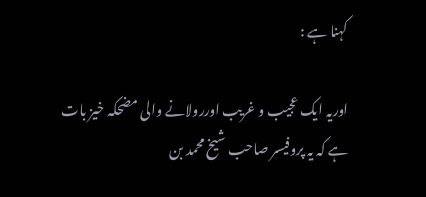کہنا ہے :

اوریہ ایک عجیب و غریب اوررولانے والی مضحکہ خيز بات ہے کہ یہ پروفیسر صاحب شیخ محمد بن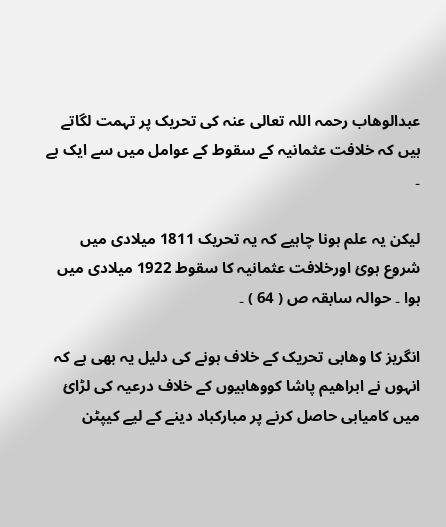عبدالوھاب رحمہ اللہ تعالی عنہ کی تحریک پر تہمت لگاتے ہیں کہ خلافت عثمانیہ کے سقوط کے عوامل میں سے ایک ہے ۔

لیکن یہ علم ہونا چاہیے کہ یہ تحریک 1811 میلادی میں شروع ہوئ اورخلافت عثمانیہ کا سقوط 1922 میلادی میں ہوا ۔ حوالہ سابقہ ص ( 64 ) ۔

انگریز کا وھابی تحریک کے خلاف ہونے کی دلیل یہ بھی ہے کہ انہوں نے ابراھیم پاشا کووھابیوں کے خلاف درعیہ کی لڑائ میں کامیابی حاصل کرنے پر مبارکباد دینے کے لیے کیپٹن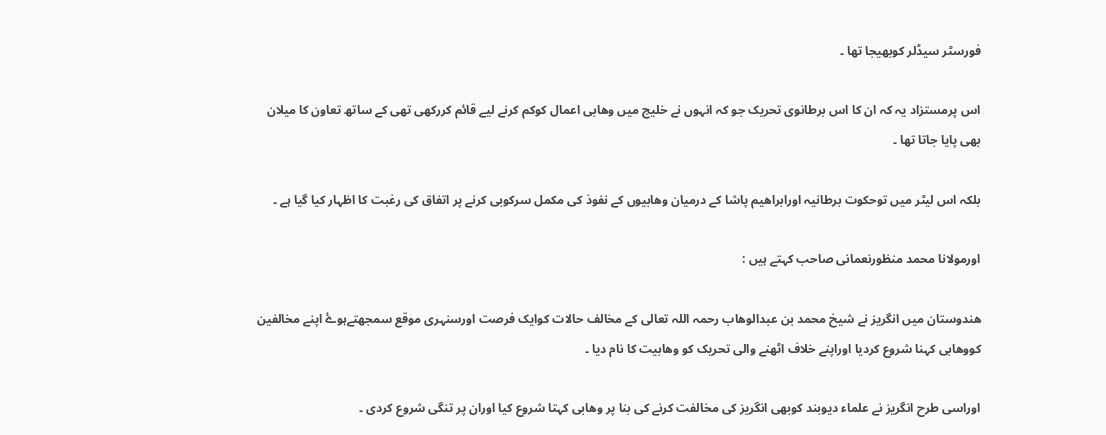فورسٹر سیڈلر کوبھیجا تھا ۔

اس پرمستزاد یہ کہ ان کا اس برطانوی تحریک جو کہ انہوں نے خلیج میں وھابی اعمال کوکم کرنے لیے قائم کررکھی تھی کے ساتھ تعاون کا میلان بھی پایا جاتا تھا ۔

بلکہ اس لیٹر میں توحکوت برطانیہ اورابراھیم پاشا کے درمیان وھابیوں کے نفوذ کی مکمل سرکوبی کرنے پر اتفاق کی رغبت کا اظہار کیا گيا ہے ۔

اورمولانا محمد منظورنعمانی صاحب کہتے ہیں :

ھندوستان میں انگریز نے شیخ محمد بن عبدالوھاب رحمہ اللہ تعالی کے مخالف حالات کوایک فرصت اورسنہری موقع سمجھتےہوۓ اپنے مخالفین کووھابی کہنا شروع کردیا اوراپنے خلاف اٹھنے والی تحریک کو وھابیت کا نام دیا ۔

اوراسی طرح انگريز نے علماء دیوبند کوبھی انگريز کی مخالفت کرنے کی بنا پر وھابی کہتا شروع کیا اوران پر تنگی شروع کردی ۔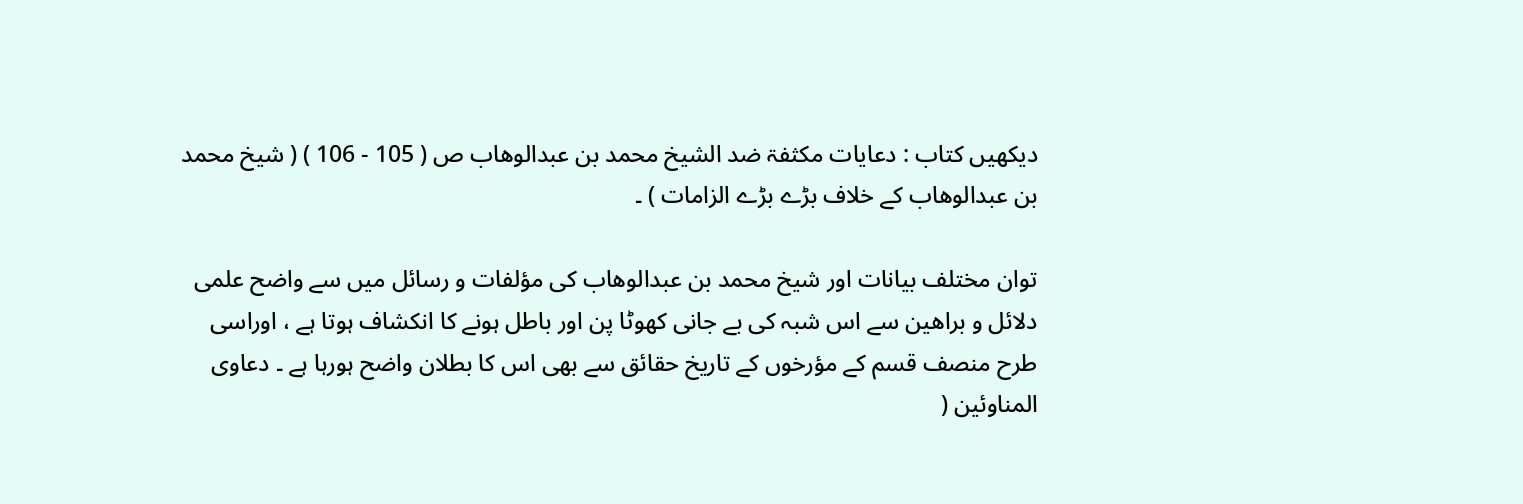دیکھیں کتاب : دعایات مکثفۃ ضد الشيخ محمد بن عبدالوھاب ص ( 105 - 106 ) ( شيخ محمد بن عبدالوھاب کے خلاف بڑے بڑے الزامات ) ۔

توان مختلف بیانات اور شیخ محمد بن عبدالوھاب کی مؤلفات و رسائل میں سے واضح علمی دلائل و براھین سے اس شبہ کی بے جانی کھوٹا پن اور باطل ہونے کا انکشاف ہوتا ہے ، اوراسی طرح منصف قسم کے مؤرخوں کے تاریخ حقائق سے بھی اس کا بطلان واضح ہورہا ہے ۔ دعاوی المناوئين (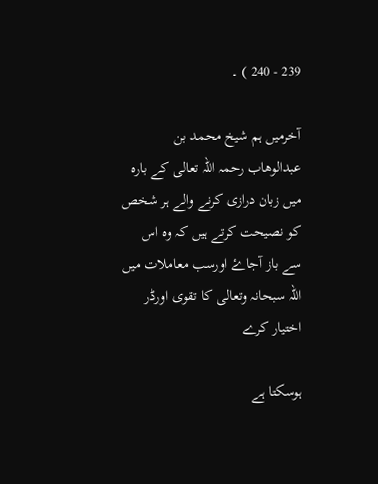239 - 240 ) ۔

آخرمیں ہم شیخ محمد بن عبدالوھاب رحمہ اللہ تعالی کے بارہ میں زبان درازی کرنے والے ہر شخص کو نصیحت کرتے ہیں کہ وہ اس سے باز آجاۓ اورسب معاملات میں اللہ سبحانہ وتعالی کا تقوی اورڈر اختیار کرے

ہوسکتا ہے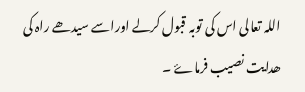اللہ تعالی اس کی توبہ قبول کرلے اوراسے سیدھے راہ کی ھدایت نصیب فرماۓ ۔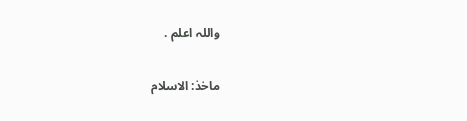واللہ اعلم .

ماخذ: الاسلام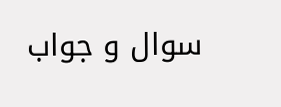سوال و جواب